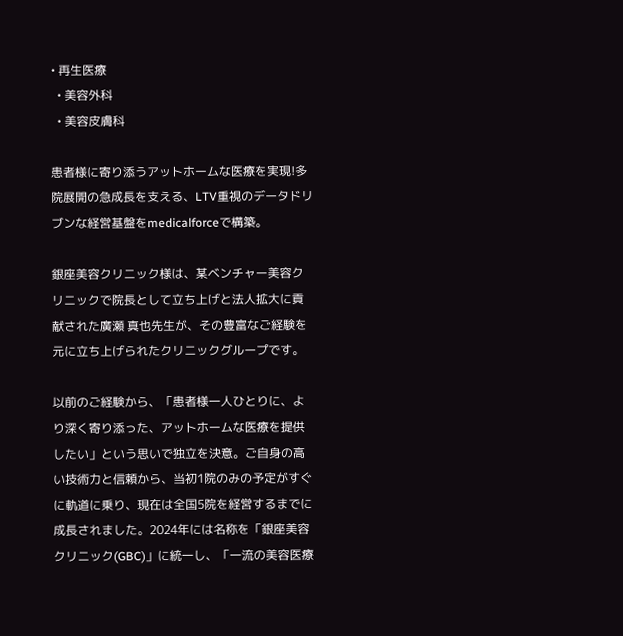• 再生医療
  • 美容外科
  • 美容皮膚科

患者様に寄り添うアットホームな医療を実現!多院展開の急成長を支える、LTV重視のデータドリブンな経営基盤をmedicalforceで構築。

銀座美容クリニック様は、某ベンチャー美容クリニックで院長として立ち上げと法人拡大に貢献された廣瀬 真也先生が、その豊富なご経験を元に立ち上げられたクリニックグループです。

以前のご経験から、「患者様一人ひとりに、より深く寄り添った、アットホームな医療を提供したい」という思いで独立を決意。ご自身の高い技術力と信頼から、当初1院のみの予定がすぐに軌道に乗り、現在は全国5院を経営するまでに成長されました。2024年には名称を「銀座美容クリニック(GBC)」に統一し、「一流の美容医療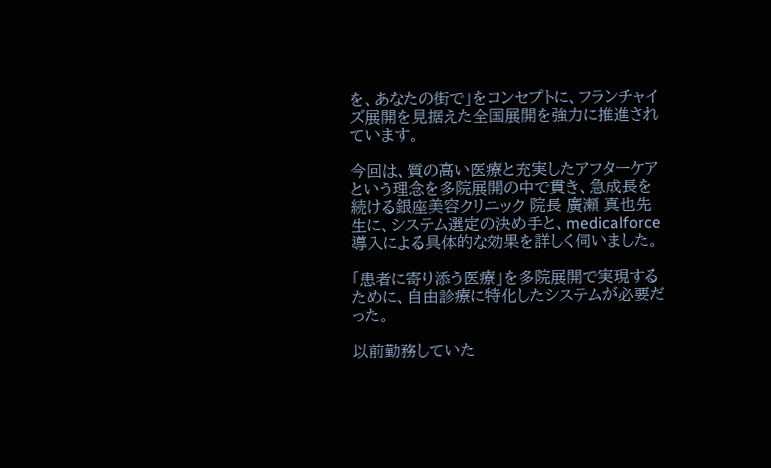を、あなたの街で」をコンセプトに、フランチャイズ展開を見据えた全国展開を強力に推進されています。

今回は、質の高い医療と充実したアフターケアという理念を多院展開の中で貫き、急成長を続ける銀座美容クリニック 院長 廣瀬 真也先生に、システム選定の決め手と、medicalforce導入による具体的な効果を詳しく伺いました。

「患者に寄り添う医療」を多院展開で実現するために、自由診療に特化したシステムが必要だった。

以前勤務していた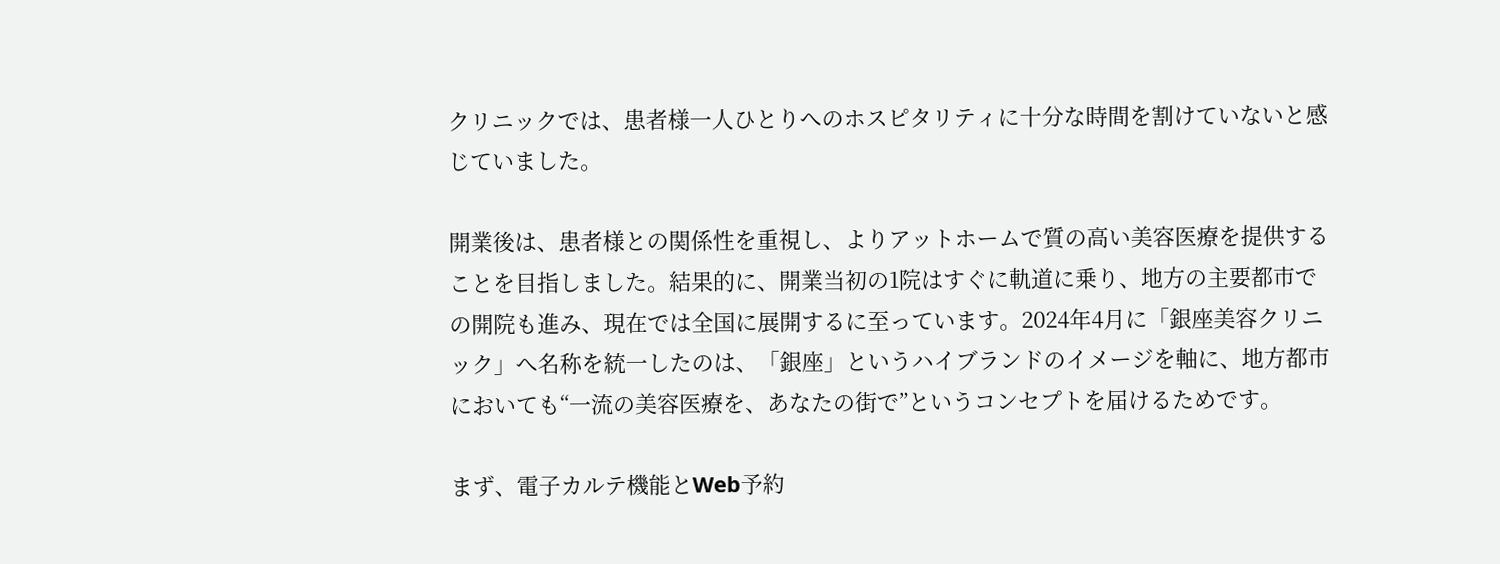クリニックでは、患者様一人ひとりへのホスピタリティに十分な時間を割けていないと感じていました。

開業後は、患者様との関係性を重視し、よりアットホームで質の高い美容医療を提供することを目指しました。結果的に、開業当初の1院はすぐに軌道に乗り、地方の主要都市での開院も進み、現在では全国に展開するに至っています。2024年4月に「銀座美容クリニック」へ名称を統一したのは、「銀座」というハイブランドのイメージを軸に、地方都市においても“一流の美容医療を、あなたの街で”というコンセプトを届けるためです。

まず、電子カルテ機能とWeb予約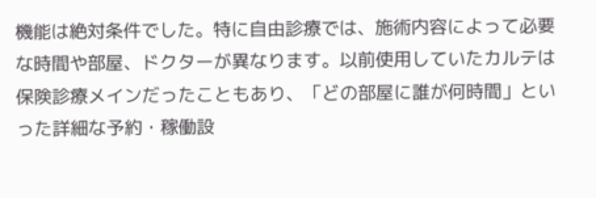機能は絶対条件でした。特に自由診療では、施術内容によって必要な時間や部屋、ドクターが異なります。以前使用していたカルテは保険診療メインだったこともあり、「どの部屋に誰が何時間」といった詳細な予約・稼働設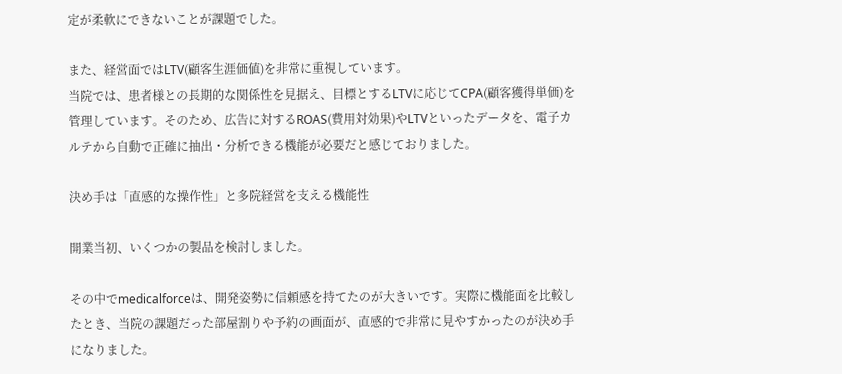定が柔軟にできないことが課題でした。

また、経営面ではLTV(顧客生涯価値)を非常に重視しています。
当院では、患者様との長期的な関係性を見据え、目標とするLTVに応じてCPA(顧客獲得単価)を管理しています。そのため、広告に対するROAS(費用対効果)やLTVといったデータを、電子カルテから自動で正確に抽出・分析できる機能が必要だと感じておりました。

決め手は「直感的な操作性」と多院経営を支える機能性

開業当初、いくつかの製品を検討しました。

その中でmedicalforceは、開発姿勢に信頼感を持てたのが大きいです。実際に機能面を比較したとき、当院の課題だった部屋割りや予約の画面が、直感的で非常に見やすかったのが決め手になりました。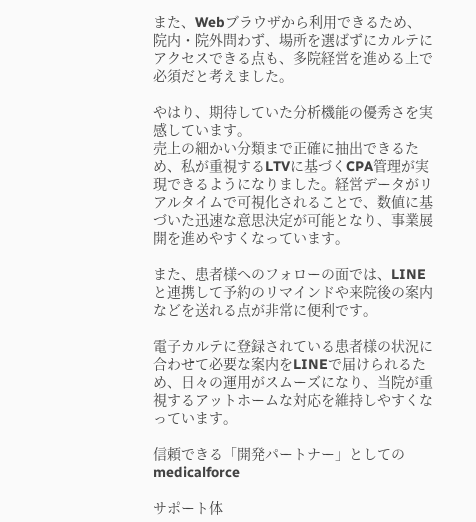また、Webブラウザから利用できるため、院内・院外問わず、場所を選ばずにカルテにアクセスできる点も、多院経営を進める上で必須だと考えました。

やはり、期待していた分析機能の優秀さを実感しています。
売上の細かい分類まで正確に抽出できるため、私が重視するLTVに基づくCPA管理が実現できるようになりました。経営データがリアルタイムで可視化されることで、数値に基づいた迅速な意思決定が可能となり、事業展開を進めやすくなっています。

また、患者様へのフォローの面では、LINEと連携して予約のリマインドや来院後の案内などを送れる点が非常に便利です。

電子カルテに登録されている患者様の状況に合わせて必要な案内をLINEで届けられるため、日々の運用がスムーズになり、当院が重視するアットホームな対応を維持しやすくなっています。

信頼できる「開発パートナー」としてのmedicalforce

サポート体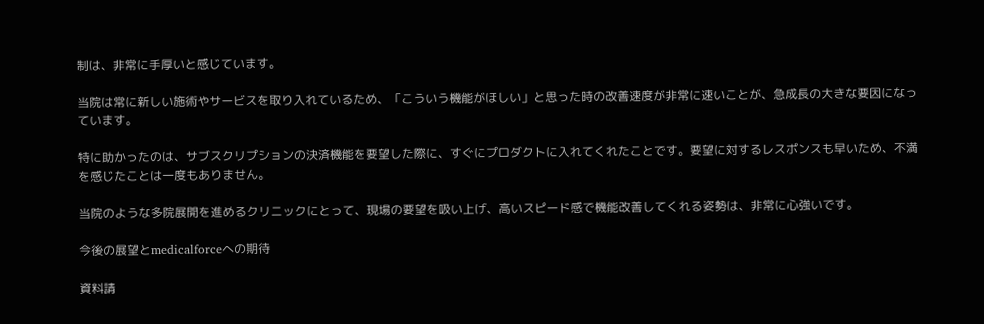制は、非常に手厚いと感じています。

当院は常に新しい施術やサービスを取り入れているため、「こういう機能がほしい」と思った時の改善速度が非常に速いことが、急成長の大きな要因になっています。

特に助かったのは、サブスクリプションの決済機能を要望した際に、すぐにプロダクトに入れてくれたことです。要望に対するレスポンスも早いため、不満を感じたことは一度もありません。

当院のような多院展開を進めるクリニックにとって、現場の要望を吸い上げ、高いスピード感で機能改善してくれる姿勢は、非常に心強いです。

今後の展望とmedicalforceへの期待

資料請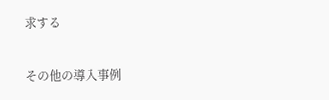求する

その他の導入事例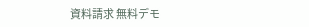資料請求 無料デモ